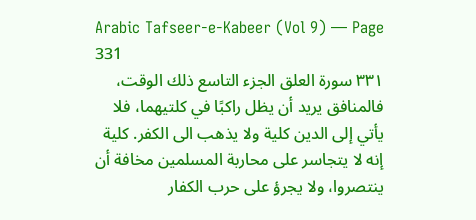Arabic Tafseer-e-Kabeer (Vol 9) — Page 331
۳۳۱ سورة العلق الجزء التاسع ذلك الوقت، فالمنافق يريد أن يظل راكبًا في كلتيهما، فلا يأتي إلى الدين كلية ولا يذهب الى الكفر. كلية إنه لا يتجاسر على محاربة المسلمين مخافة أن ينتصروا، ولا يجرؤ على حرب الكفار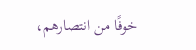خوفًا من انتصارهم،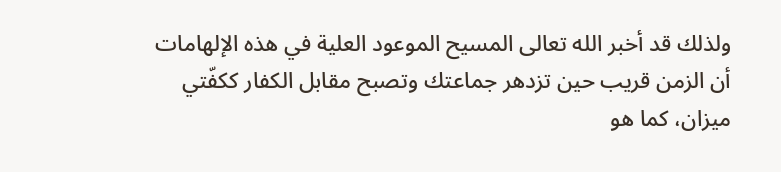ولذلك قد أخبر الله تعالى المسيح الموعود العلية في هذه الإلهامات أن الزمن قريب حين تزدهر جماعتك وتصبح مقابل الكفار ككفّتي ميزان، كما هو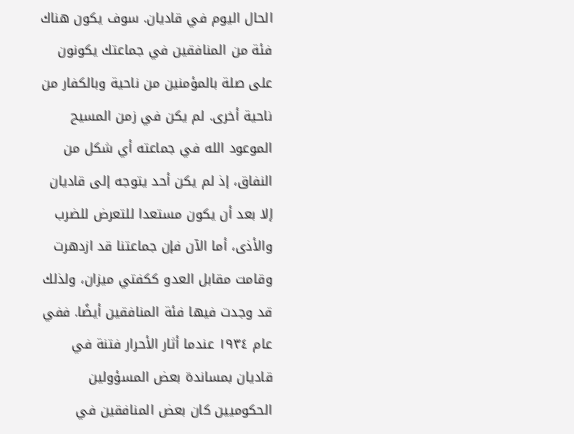الحال اليوم في قاديان. سوف يكون هناك فئة من المنافقين في جماعتك يكونون على صلة بالمؤمنين من ناحية وبالكفار من ناحية أخرى. لم يكن في زمن المسيح الموعود الله في جماعته أي شكل من النفاق، إذ لم يكن أحد يتوجه إلى قاديان إلا بعد أن يكون مستعدا للتعرض للضرب والأذى، أما الآن فإن جماعتنا قد ازدهرت وقامت مقابل العدو ككفتي ميزان، ولذلك قد وجدت فيها فئة المنافقين أيضًا. ففي عام ١٩٣٤ عندما أثار الأحرار فتنة في قاديان بمساندة بعض المسؤولين الحكوميين كان بعض المنافقين في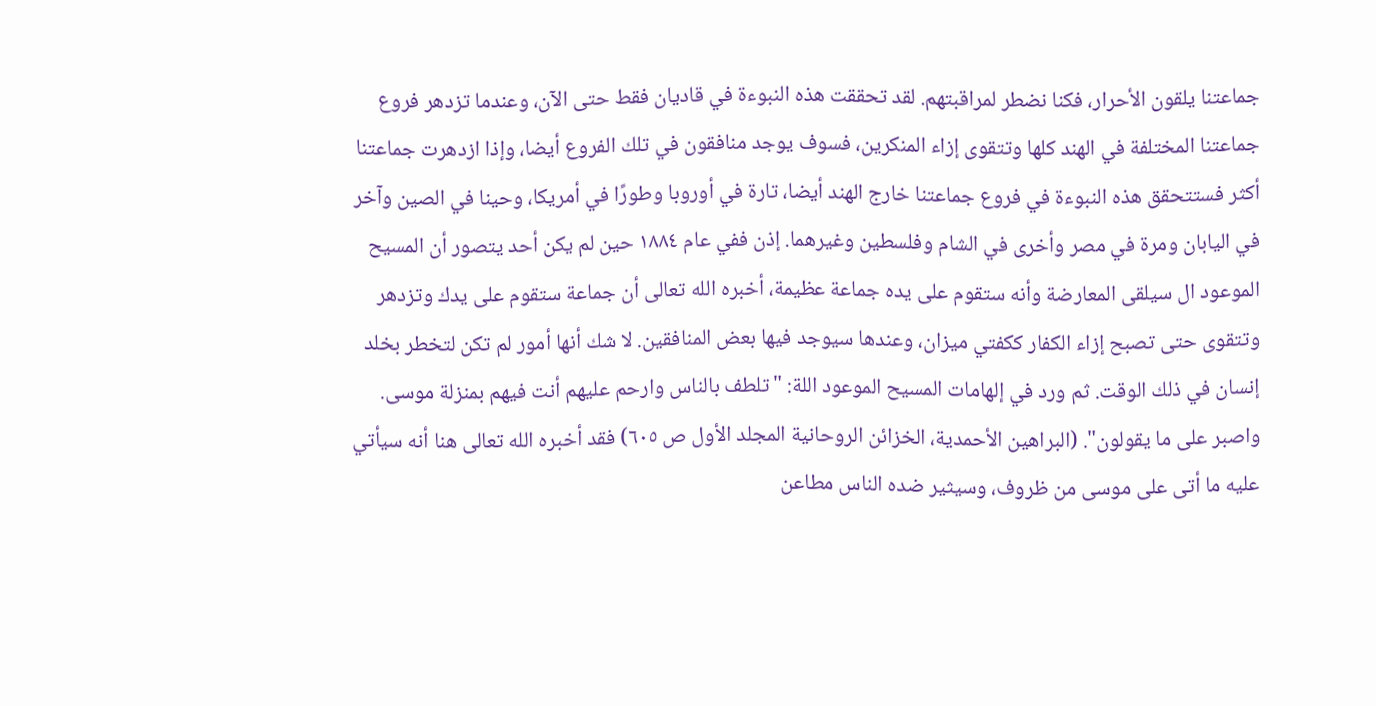جماعتنا يلقون الأحرار، فكنا نضطر لمراقبتهم. لقد تحققت هذه النبوءة في قاديان فقط حتى الآن، وعندما تزدهر فروع جماعتنا المختلفة في الهند كلها وتتقوى إزاء المنكرين، فسوف يوجد منافقون في تلك الفروع أيضا، وإذا ازدهرت جماعتنا أكثر فستتحقق هذه النبوءة في فروع جماعتنا خارج الهند أيضا، تارة في أوروبا وطورًا في أمريكا، وحينا في الصين وآخر في اليابان ومرة في مصر وأخرى في الشام وفلسطين وغيرهما. إذن ففي عام ١٨٨٤ حين لم يكن أحد يتصور أن المسيح الموعود ال سيلقى المعارضة وأنه ستقوم على يده جماعة عظيمة، أخبره الله تعالى أن جماعة ستقوم على يدك وتزدهر وتتقوى حتى تصبح إزاء الكفار ككفتي ميزان، وعندها سيوجد فيها بعض المنافقين. لا شك أنها أمور لم تكن لتخطر بخلد إنسان في ذلك الوقت. ثم ورد في إلهامات المسيح الموعود اللة: "تلطف بالناس وارحم عليهم أنت فيهم بمنزلة موسى. واصبر على ما يقولون". (البراهين الأحمدية، الخزائن الروحانية المجلد الأول ص ٦٠٥) فقد أخبره الله تعالى هنا أنه سيأتي عليه ما أتى على موسى من ظروف، وسيثير ضده الناس مطاعن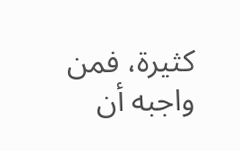كثيرة، فمن واجبه أن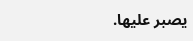يصبر عليها.